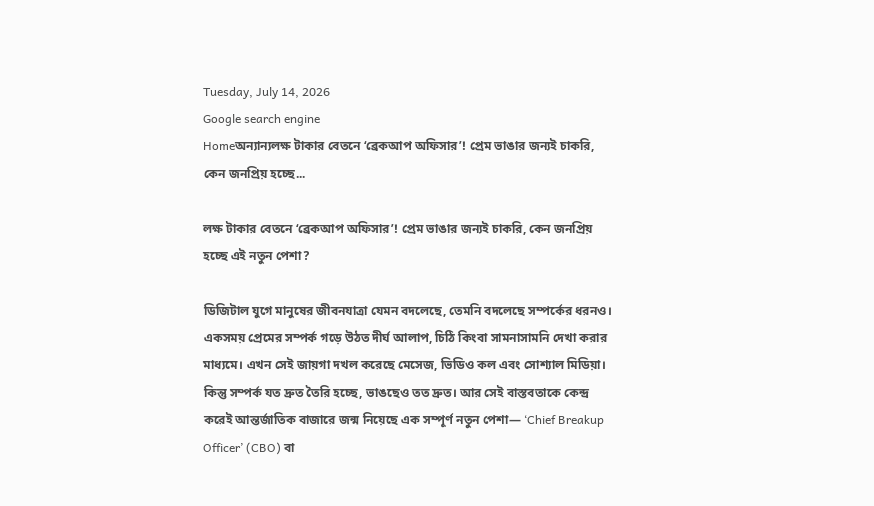Tuesday, July 14, 2026
Google search engine
Homeঅন্যান্যলক্ষ টাকার বেতনে ‘ব্রেকআপ অফিসার’! প্রেম ভাঙার জন্যই চাকরি, কেন জনপ্রিয় হচ্ছে...

লক্ষ টাকার বেতনে ‘ব্রেকআপ অফিসার’! প্রেম ভাঙার জন্যই চাকরি, কেন জনপ্রিয় হচ্ছে এই নতুন পেশা?

ডিজিটাল যুগে মানুষের জীবনযাত্রা যেমন বদলেছে, তেমনি বদলেছে সম্পর্কের ধরনও। একসময় প্রেমের সম্পর্ক গড়ে উঠত দীর্ঘ আলাপ, চিঠি কিংবা সামনাসামনি দেখা করার মাধ্যমে। এখন সেই জায়গা দখল করেছে মেসেজ, ভিডিও কল এবং সোশ্যাল মিডিয়া। কিন্তু সম্পর্ক যত দ্রুত তৈরি হচ্ছে, ভাঙছেও তত দ্রুত। আর সেই বাস্তবতাকে কেন্দ্র করেই আন্তর্জাতিক বাজারে জন্ম নিয়েছে এক সম্পূর্ণ নতুন পেশা— ‘Chief Breakup Officer’ (CBO) বা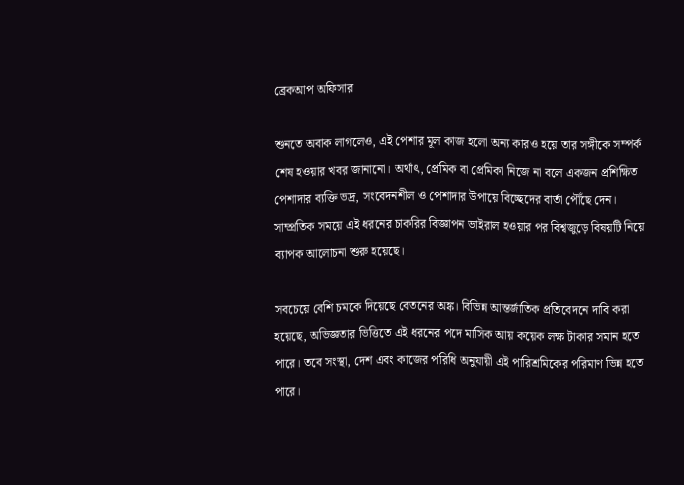ব্রেকআপ অফিসার

শুনতে অবাক লাগলেও, এই পেশার মূল কাজ হলো অন্য কারও হয়ে তার সঙ্গীকে সম্পর্ক শেষ হওয়ার খবর জানানো। অর্থাৎ, প্রেমিক বা প্রেমিকা নিজে না বলে একজন প্রশিক্ষিত পেশাদার ব্যক্তি ভদ্র, সংবেদনশীল ও পেশাদার উপায়ে বিচ্ছেদের বার্তা পৌঁছে দেন। সাম্প্রতিক সময়ে এই ধরনের চাকরির বিজ্ঞাপন ভাইরাল হওয়ার পর বিশ্বজুড়ে বিষয়টি নিয়ে ব্যাপক আলোচনা শুরু হয়েছে।

সবচেয়ে বেশি চমকে দিয়েছে বেতনের অঙ্ক। বিভিন্ন আন্তর্জাতিক প্রতিবেদনে দাবি করা হয়েছে, অভিজ্ঞতার ভিত্তিতে এই ধরনের পদে মাসিক আয় কয়েক লক্ষ টাকার সমান হতে পারে। তবে সংস্থা, দেশ এবং কাজের পরিধি অনুযায়ী এই পারিশ্রমিকের পরিমাণ ভিন্ন হতে পারে।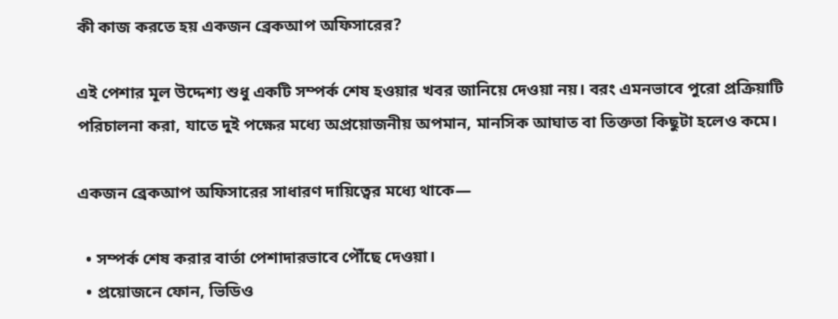কী কাজ করতে হয় একজন ব্রেকআপ অফিসারের?

এই পেশার মূল উদ্দেশ্য শুধু একটি সম্পর্ক শেষ হওয়ার খবর জানিয়ে দেওয়া নয়। বরং এমনভাবে পুরো প্রক্রিয়াটি পরিচালনা করা, যাতে দুই পক্ষের মধ্যে অপ্রয়োজনীয় অপমান, মানসিক আঘাত বা তিক্ততা কিছুটা হলেও কমে।

একজন ব্রেকআপ অফিসারের সাধারণ দায়িত্বের মধ্যে থাকে—

  • সম্পর্ক শেষ করার বার্তা পেশাদারভাবে পৌঁছে দেওয়া।
  • প্রয়োজনে ফোন, ভিডিও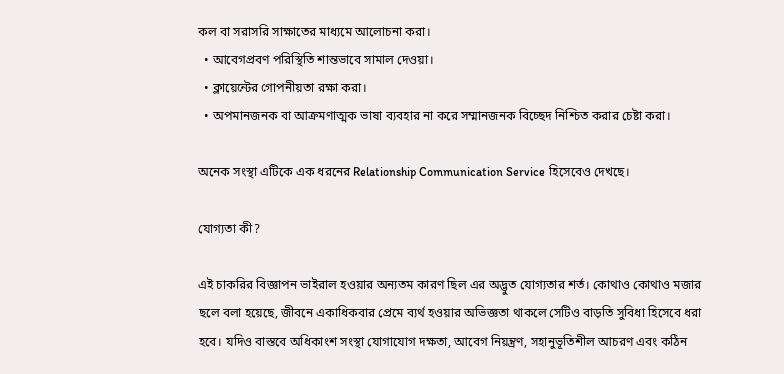কল বা সরাসরি সাক্ষাতের মাধ্যমে আলোচনা করা।
  • আবেগপ্রবণ পরিস্থিতি শান্তভাবে সামাল দেওয়া।
  • ক্লায়েন্টের গোপনীয়তা রক্ষা করা।
  • অপমানজনক বা আক্রমণাত্মক ভাষা ব্যবহার না করে সম্মানজনক বিচ্ছেদ নিশ্চিত করার চেষ্টা করা।

অনেক সংস্থা এটিকে এক ধরনের Relationship Communication Service হিসেবেও দেখছে।

যোগ্যতা কী?

এই চাকরির বিজ্ঞাপন ভাইরাল হওয়ার অন্যতম কারণ ছিল এর অদ্ভুত যোগ্যতার শর্ত। কোথাও কোথাও মজার ছলে বলা হয়েছে, জীবনে একাধিকবার প্রেমে ব্যর্থ হওয়ার অভিজ্ঞতা থাকলে সেটিও বাড়তি সুবিধা হিসেবে ধরা হবে। যদিও বাস্তবে অধিকাংশ সংস্থা যোগাযোগ দক্ষতা, আবেগ নিয়ন্ত্রণ, সহানুভূতিশীল আচরণ এবং কঠিন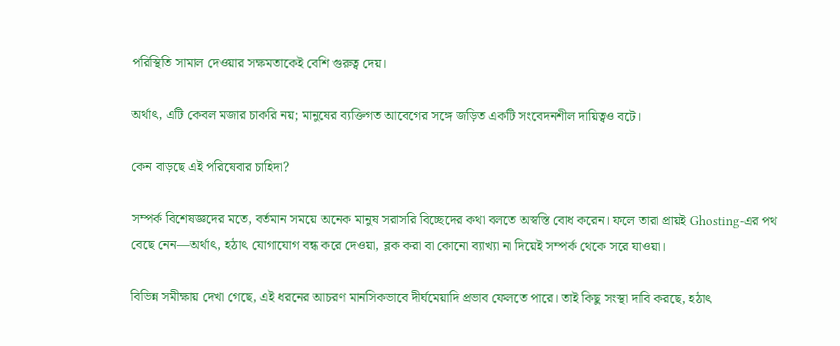পরিস্থিতি সামাল দেওয়ার সক্ষমতাকেই বেশি গুরুত্ব দেয়।

অর্থাৎ, এটি কেবল মজার চাকরি নয়; মানুষের ব্যক্তিগত আবেগের সঙ্গে জড়িত একটি সংবেদনশীল দায়িত্বও বটে।

কেন বাড়ছে এই পরিষেবার চাহিদা?

সম্পর্ক বিশেষজ্ঞদের মতে, বর্তমান সময়ে অনেক মানুষ সরাসরি বিচ্ছেদের কথা বলতে অস্বস্তি বোধ করেন। ফলে তারা প্রায়ই Ghosting-এর পথ বেছে নেন—অর্থাৎ, হঠাৎ যোগাযোগ বন্ধ করে দেওয়া, ব্লক করা বা কোনো ব্যাখ্যা না দিয়েই সম্পর্ক থেকে সরে যাওয়া।

বিভিন্ন সমীক্ষায় দেখা গেছে, এই ধরনের আচরণ মানসিকভাবে দীর্ঘমেয়াদি প্রভাব ফেলতে পারে। তাই কিছু সংস্থা দাবি করছে, হঠাৎ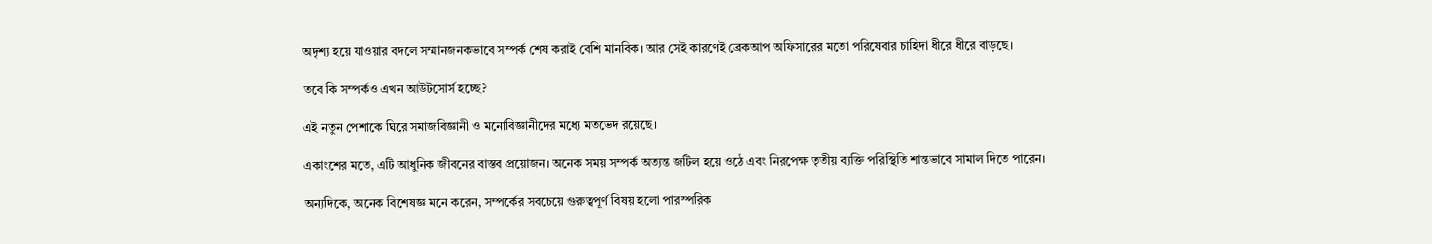অদৃশ্য হয়ে যাওয়ার বদলে সম্মানজনকভাবে সম্পর্ক শেষ করাই বেশি মানবিক। আর সেই কারণেই ব্রেকআপ অফিসারের মতো পরিষেবার চাহিদা ধীরে ধীরে বাড়ছে।

তবে কি সম্পর্কও এখন আউটসোর্স হচ্ছে?

এই নতুন পেশাকে ঘিরে সমাজবিজ্ঞানী ও মনোবিজ্ঞানীদের মধ্যে মতভেদ রয়েছে।

একাংশের মতে, এটি আধুনিক জীবনের বাস্তব প্রয়োজন। অনেক সময় সম্পর্ক অত্যন্ত জটিল হয়ে ওঠে এবং নিরপেক্ষ তৃতীয় ব্যক্তি পরিস্থিতি শান্তভাবে সামাল দিতে পারেন।

অন্যদিকে, অনেক বিশেষজ্ঞ মনে করেন, সম্পর্কের সবচেয়ে গুরুত্বপূর্ণ বিষয় হলো পারস্পরিক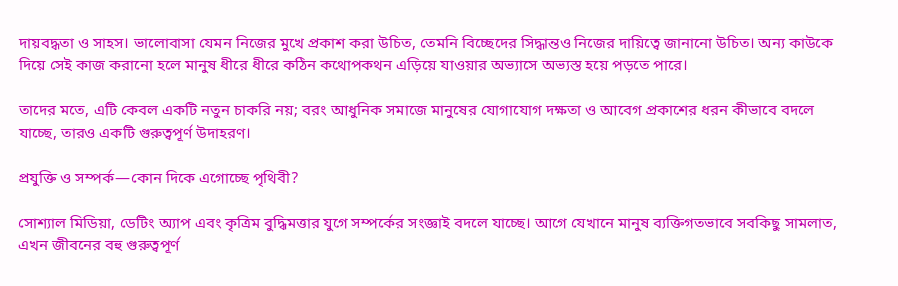দায়বদ্ধতা ও সাহস। ভালোবাসা যেমন নিজের মুখে প্রকাশ করা উচিত, তেমনি বিচ্ছেদের সিদ্ধান্তও নিজের দায়িত্বে জানানো উচিত। অন্য কাউকে দিয়ে সেই কাজ করানো হলে মানুষ ধীরে ধীরে কঠিন কথোপকথন এড়িয়ে যাওয়ার অভ্যাসে অভ্যস্ত হয়ে পড়তে পারে।

তাদের মতে, এটি কেবল একটি নতুন চাকরি নয়; বরং আধুনিক সমাজে মানুষের যোগাযোগ দক্ষতা ও আবেগ প্রকাশের ধরন কীভাবে বদলে যাচ্ছে, তারও একটি গুরুত্বপূর্ণ উদাহরণ।

প্রযুক্তি ও সম্পর্ক—কোন দিকে এগোচ্ছে পৃথিবী?

সোশ্যাল মিডিয়া, ডেটিং অ্যাপ এবং কৃত্রিম বুদ্ধিমত্তার যুগে সম্পর্কের সংজ্ঞাই বদলে যাচ্ছে। আগে যেখানে মানুষ ব্যক্তিগতভাবে সবকিছু সামলাত, এখন জীবনের বহু গুরুত্বপূর্ণ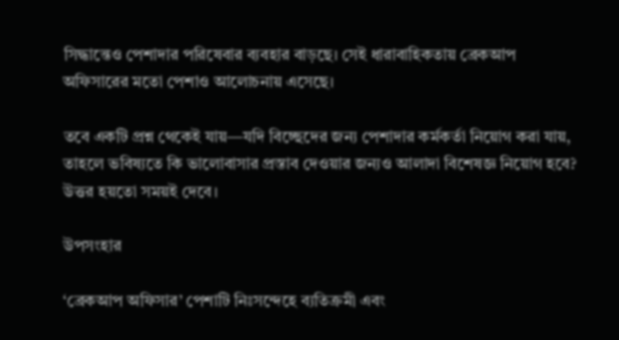সিদ্ধান্তেও পেশাদার পরিষেবার ব্যবহার বাড়ছে। সেই ধারাবাহিকতায় ব্রেকআপ অফিসারের মতো পেশাও আলোচনায় এসেছে।

তবে একটি প্রশ্ন থেকেই যায়—যদি বিচ্ছেদের জন্য পেশাদার কর্মকর্তা নিয়োগ করা যায়, তাহলে ভবিষ্যতে কি ভালোবাসার প্রস্তাব দেওয়ার জন্যও আলাদা বিশেষজ্ঞ নিয়োগ হবে? উত্তর হয়তো সময়ই দেবে।

উপসংহার

‘ব্রেকআপ অফিসার’ পেশাটি নিঃসন্দেহে ব্যতিক্রমী এবং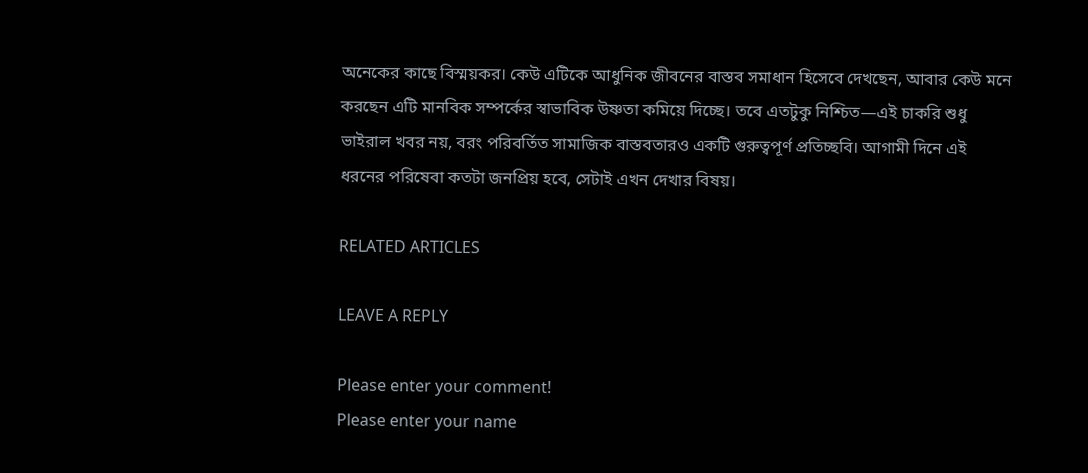অনেকের কাছে বিস্ময়কর। কেউ এটিকে আধুনিক জীবনের বাস্তব সমাধান হিসেবে দেখছেন, আবার কেউ মনে করছেন এটি মানবিক সম্পর্কের স্বাভাবিক উষ্ণতা কমিয়ে দিচ্ছে। তবে এতটুকু নিশ্চিত—এই চাকরি শুধু ভাইরাল খবর নয়, বরং পরিবর্তিত সামাজিক বাস্তবতারও একটি গুরুত্বপূর্ণ প্রতিচ্ছবি। আগামী দিনে এই ধরনের পরিষেবা কতটা জনপ্রিয় হবে, সেটাই এখন দেখার বিষয়।

RELATED ARTICLES

LEAVE A REPLY

Please enter your comment!
Please enter your name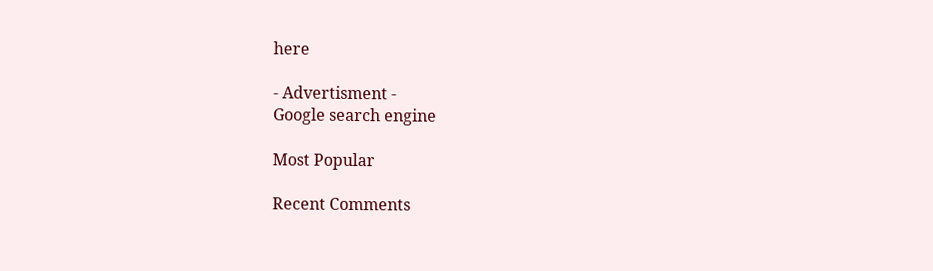here

- Advertisment -
Google search engine

Most Popular

Recent Comments